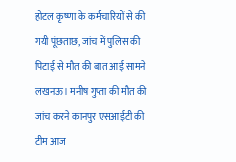होटल कृष्णा के कर्मचारियों से की गयी पूंछताछ, जांच में पुलिस की पिटाई से मौत की बात आई सामने
लखनऊ। मनीष गुप्ता की मौत की जांच करने कानपुर एसआईटी की टीम आज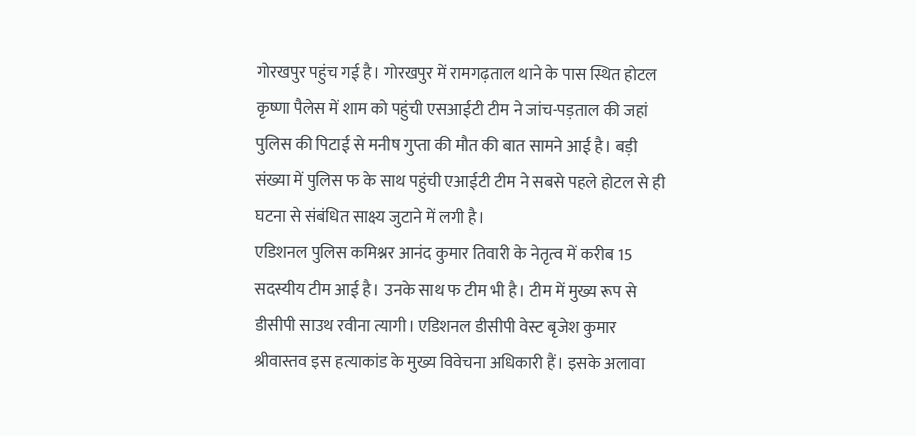गोरखपुर पहुंच गई है। गोरखपुर में रामगढ़ताल थाने के पास स्थित होटल कृष्णा पैलेस में शाम को पहुंची एसआईटी टीम ने जांच-पड़ताल की जहां पुलिस की पिटाई से मनीष गुप्ता की मौत की बात सामने आई है। बड़ी संख्या में पुलिस फ के साथ पहुंची एआईटी टीम ने सबसे पहले होटल से ही घटना से संबंधित साक्ष्य जुटाने में लगी है।
एडिशनल पुलिस कमिश्नर आनंद कुमार तिवारी के नेतृत्व में करीब 15 सदस्यीय टीम आई है। उनके साथ फ टीम भी है। टीम में मुख्य रूप से डीसीपी साउथ रवीना त्यागी। एडिशनल डीसीपी वेस्ट बृजेश कुमार श्रीवास्तव इस हत्याकांड के मुख्य विवेचना अधिकारी हैं। इसके अलावा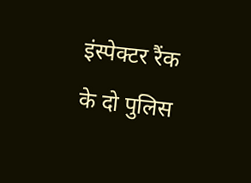इंस्पेक्टर रैंक के दो पुलिस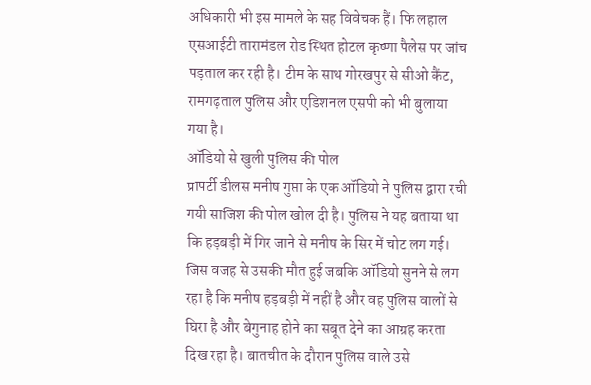अधिकारी भी इस मामले के सह विवेचक हैं। फि लहाल एसआईटी तारामंडल रोड स्थित होटल कृष्णा पैलेस पर जांच पड़ताल कर रही है। टीम के साथ गोरखपुर से सीओ कैंट, रामगढ़ताल पुलिस और एडिशनल एसपी को भी बुलाया गया है।
ऑडियो से खुली पुलिस की पोल
प्रापर्टी डीलस मनीष गुप्ता के एक ऑडियो ने पुलिस द्वारा रची गयी साजिश की पोल खोल दी है। पुलिस ने यह बताया था कि हड़बड़ी में गिर जाने से मनीष के सिर में चोट लग गई। जिस वजह से उसकी मौत हुई जबकि ऑडियो सुनने से लग रहा है कि मनीष हड़बड़ी में नहीं है और वह पुलिस वालों से घिरा है और बेगुनाह होने का सबूत देने का आग्रह करता दिख रहा है। बातचीत के दौरान पुलिस वाले उसे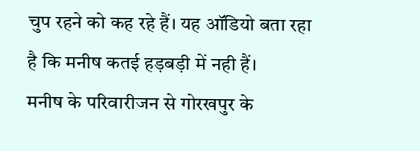चुप रहने को कह रहे हैं। यह ऑडियो बता रहा है कि मनीष कतई हड़बड़ी में नही हैं।
मनीष के परिवारीजन से गोरखपुर के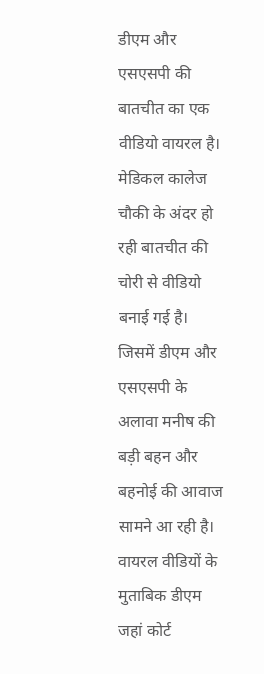डीएम और एसएसपी की बातचीत का एक वीडियो वायरल है। मेडिकल कालेज चौकी के अंदर हो रही बातचीत की चोरी से वीडियो बनाई गई है। जिसमें डीएम और एसएसपी के अलावा मनीष की बड़ी बहन और बहनोई की आवाज सामने आ रही है। वायरल वीडियों के मुताबिक डीएम जहां कोर्ट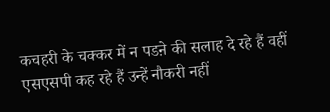कचहरी के चक्कर में न पडऩे की सलाह दे रहे हैं वहीं एसएसपी कह रहे हैं उन्हें नौकरी नहीं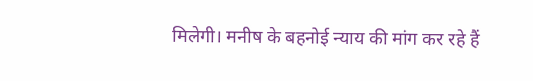मिलेगी। मनीष के बहनोई न्याय की मांग कर रहे हैं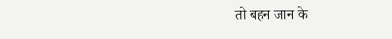तो बहन जान के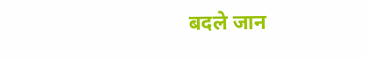बदले जान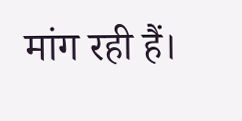मांग रही हैं।